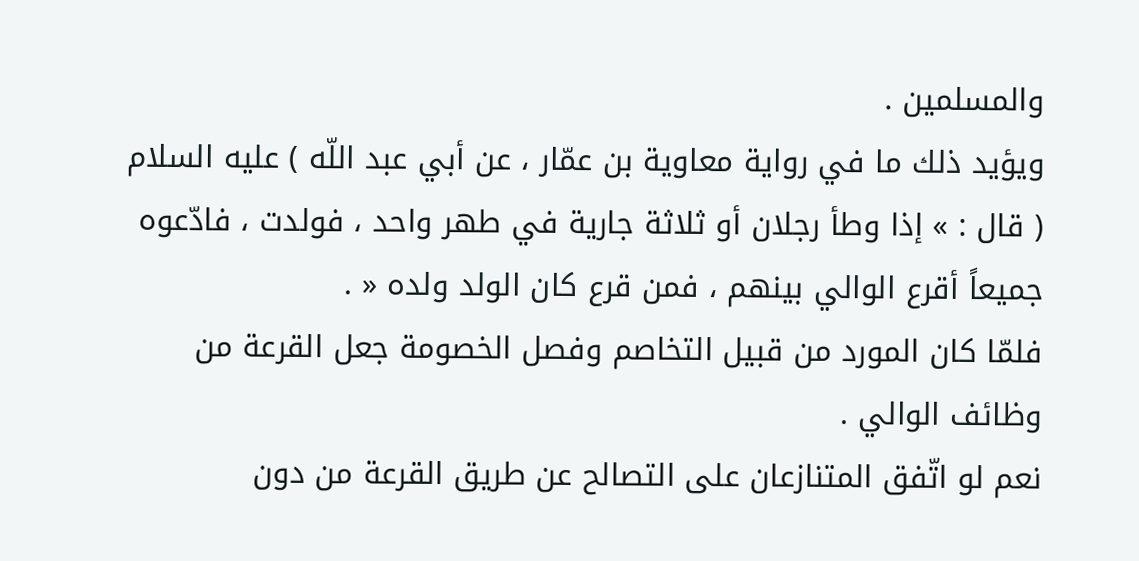والمسلمين .
ويؤيد ذلك ما في رواية معاوية بن عمّار ، عن أبي عبد اللّه ) عليه السلام ( قال : » إذا وطأ رجلان أو ثلاثة جارية في طهر واحد ، فولدت ، فادّعوه جميعاً أقرع الوالي بينهم ، فمن قرع كان الولد ولده « .
فلمّا كان المورد من قبيل التخاصم وفصل الخصومة جعل القرعة من وظائف الوالي .
نعم لو اتّفق المتنازعان على التصالح عن طريق القرعة من دون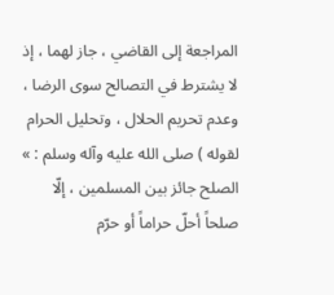المراجعة إلى القاضي ، جاز لهما ، إذ لا يشترط في التصالح سوى الرضا ، وعدم تحريم الحلال ، وتحليل الحرام لقوله ) صلى الله عليه وآله وسلم : » الصلح جائز بين المسلمين ، إلّا صلحاً أحلّ حراماً أو حرّم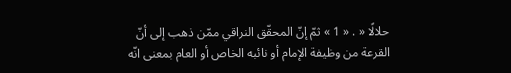حلالًا « . « 1 » ثمّ إنّ المحقّق النراقي ممّن ذهب إلى أنّ القرعة من وظيفة الإمام أو نائبه الخاص أو العام بمعنى انّه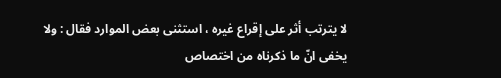لا يترتب أثر على إقراع غيره ، استثنى بعض الموارد فقال : ولا يخفى انّ ما ذكرناه من اختصاص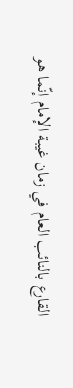القارع بالنائب العام في زمان غيبة الإمام إنّما هو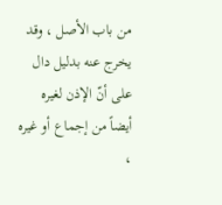من باب الأصل ، وقد يخرج عنه بدليل دال على أنّ الإذن لغيره أيضاً من إجماع أو غيره ،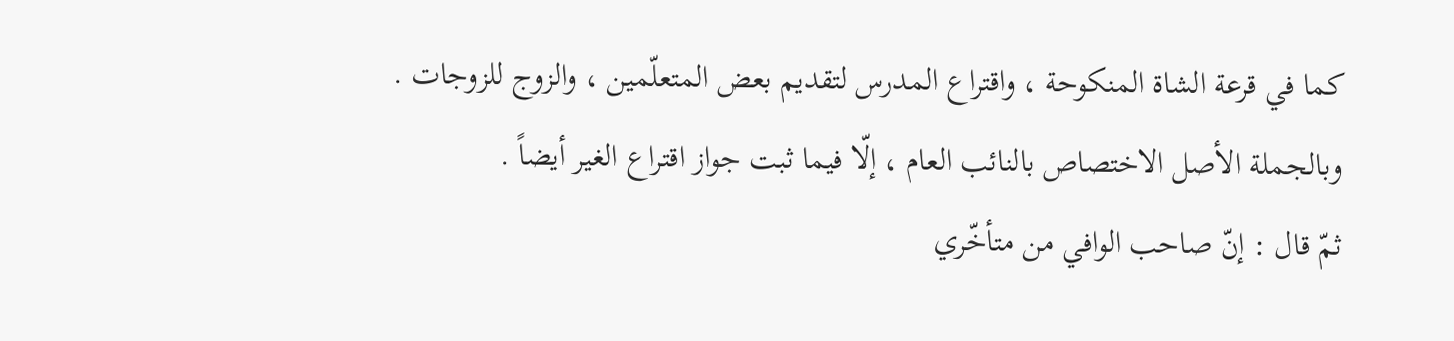كما في قرعة الشاة المنكوحة ، واقتراع المدرس لتقديم بعض المتعلّمين ، والزوج للزوجات .
وبالجملة الأصل الاختصاص بالنائب العام ، إلّا فيما ثبت جواز اقتراع الغير أيضاً .
ثمّ قال : إنّ صاحب الوافي من متأخّري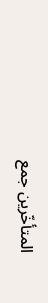المتأخّرين جمع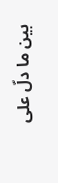بين ما دلّ على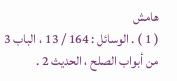هامش
( 1 ) . الوسائل : 164 / 13 ، الباب 3 من أبواب الصلح ، الحديث 2 .